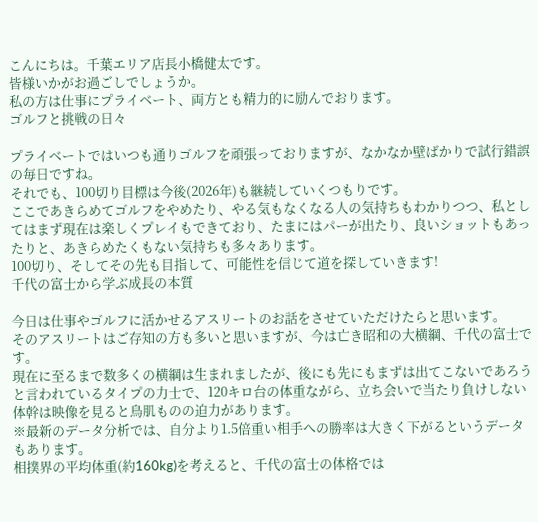こんにちは。千葉エリア店長小橋健太です。
皆様いかがお過ごしでしょうか。
私の方は仕事にプライベート、両方とも精力的に励んでおります。
ゴルフと挑戦の日々

プライベートではいつも通りゴルフを頑張っておりますが、なかなか壁ばかりで試行錯誤の毎日ですね。
それでも、100切り目標は今後(2026年)も継続していくつもりです。
ここであきらめてゴルフをやめたり、やる気もなくなる人の気持ちもわかりつつ、私としてはまず現在は楽しくプレイもできており、たまにはパーが出たり、良いショットもあったりと、あきらめたくもない気持ちも多々あります。
100切り、そしてその先も目指して、可能性を信じて道を探していきます!
千代の富士から学ぶ成長の本質

今日は仕事やゴルフに活かせるアスリートのお話をさせていただけたらと思います。
そのアスリートはご存知の方も多いと思いますが、今は亡き昭和の大横綱、千代の富士です。
現在に至るまで数多くの横綱は生まれましたが、後にも先にもまずは出てこないであろうと言われているタイプの力士で、120キロ台の体重ながら、立ち会いで当たり負けしない体幹は映像を見ると鳥肌ものの迫力があります。
※最新のデータ分析では、自分より1.5倍重い相手への勝率は大きく下がるというデータもあります。
相撲界の平均体重(約160kg)を考えると、千代の富士の体格では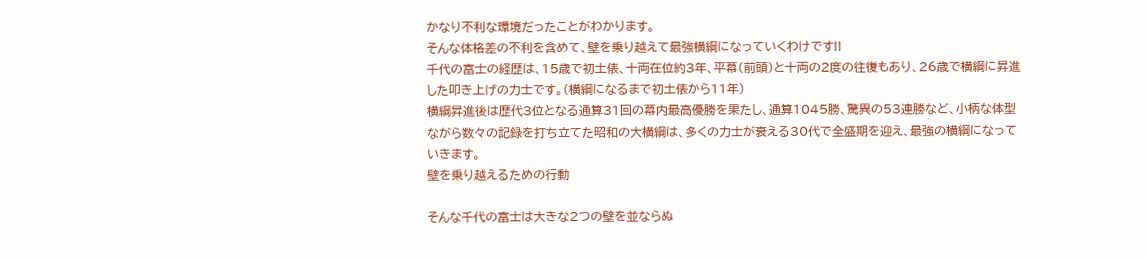かなり不利な環境だったことがわかります。
そんな体格差の不利を含めて、壁を乗り越えて最強横綱になっていくわけです!!
千代の富士の経歴は、15歳で初土俵、十両在位約3年、平幕(前頭)と十両の2度の往復もあり、26歳で横綱に昇進した叩き上げの力士です。(横綱になるまで初土俵から11年)
横綱昇進後は歴代3位となる通算31回の幕内最高優勝を果たし、通算1045勝、驚異の53連勝など、小柄な体型ながら数々の記録を打ち立てた昭和の大横綱は、多くの力士が衰える30代で全盛期を迎え、最強の横綱になっていきます。
壁を乗り越えるための行動

そんな千代の富士は大きな2つの壁を並ならぬ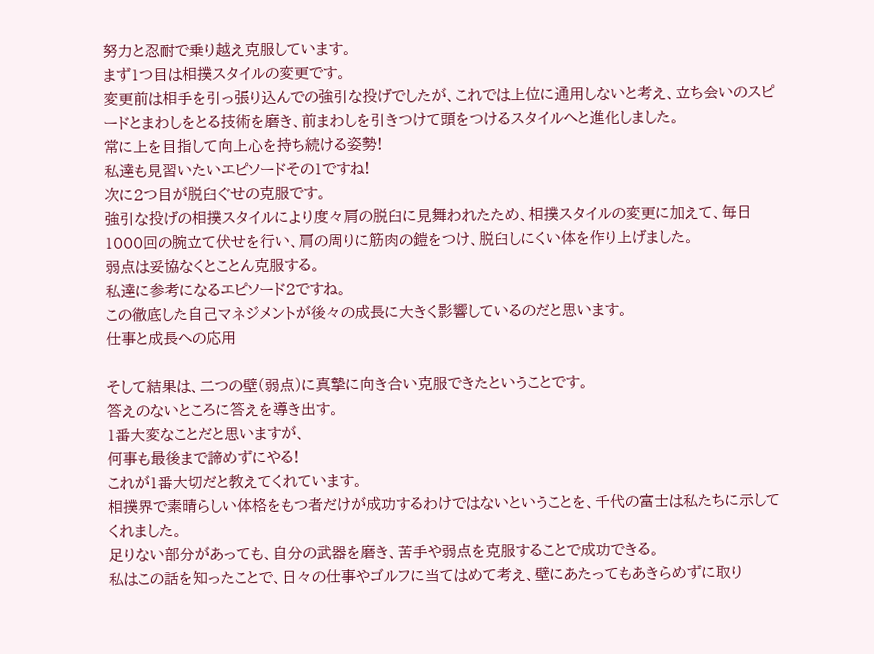努力と忍耐で乗り越え克服しています。
まず1つ目は相撲スタイルの変更です。
変更前は相手を引っ張り込んでの強引な投げでしたが、これでは上位に通用しないと考え、立ち会いのスピードとまわしをとる技術を磨き、前まわしを引きつけて頭をつけるスタイルへと進化しました。
常に上を目指して向上心を持ち続ける姿勢!
私達も見習いたいエピソードその1ですね!
次に2つ目が脱臼ぐせの克服です。
強引な投げの相撲スタイルにより度々肩の脱臼に見舞われたため、相撲スタイルの変更に加えて、毎日1000回の腕立て伏せを行い、肩の周りに筋肉の鎧をつけ、脱臼しにくい体を作り上げました。
弱点は妥協なくとことん克服する。
私達に参考になるエピソード2ですね。
この徹底した自己マネジメントが後々の成長に大きく影響しているのだと思います。
仕事と成長への応用

そして結果は、二つの壁(弱点)に真摯に向き合い克服できたということです。
答えのないところに答えを導き出す。
1番大変なことだと思いますが、
何事も最後まで諦めずにやる!
これが1番大切だと教えてくれています。
相撲界で素晴らしい体格をもつ者だけが成功するわけではないということを、千代の富士は私たちに示してくれました。
足りない部分があっても、自分の武器を磨き、苦手や弱点を克服することで成功できる。
私はこの話を知ったことで、日々の仕事やゴルフに当てはめて考え、壁にあたってもあきらめずに取り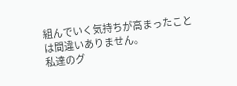組んでいく気持ちが高まったことは間違いありません。
私達のグ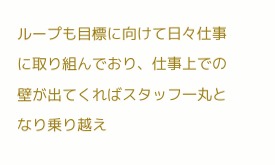ループも目標に向けて日々仕事に取り組んでおり、仕事上での壁が出てくればスタッフ一丸となり乗り越え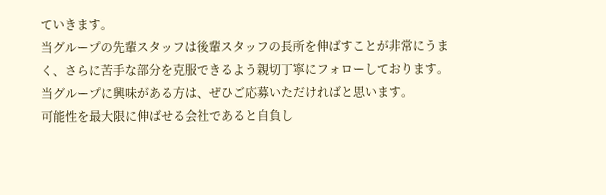ていきます。
当グループの先輩スタッフは後輩スタッフの長所を伸ばすことが非常にうまく、さらに苦手な部分を克服できるよう親切丁寧にフォローしております。
当グループに興味がある方は、ぜひご応募いただければと思います。
可能性を最大限に伸ばせる会社であると自負し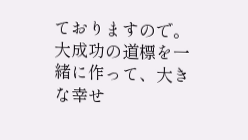ておりますので。
大成功の道標を一緒に作って、大きな幸せ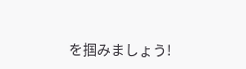を掴みましょう!